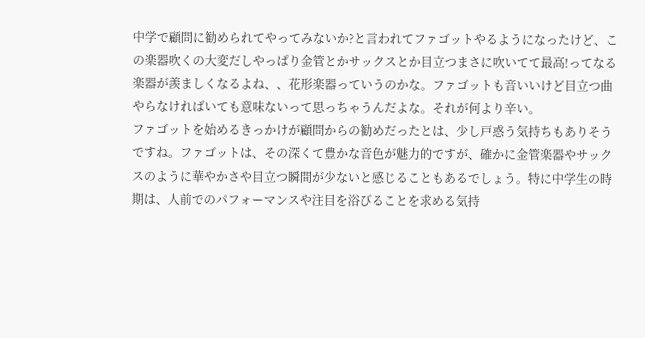中学で顧問に勧められてやってみないか?と言われてファゴットやるようになったけど、この楽器吹くの大変だしやっぱり金管とかサックスとか目立つまさに吹いてて最高!ってなる楽器が羨ましくなるよね、、花形楽器っていうのかな。ファゴットも音いいけど目立つ曲やらなければいても意味ないって思っちゃうんだよな。それが何より辛い。
ファゴットを始めるきっかけが顧問からの勧めだったとは、少し戸惑う気持ちもありそうですね。ファゴットは、その深くて豊かな音色が魅力的ですが、確かに金管楽器やサックスのように華やかさや目立つ瞬間が少ないと感じることもあるでしょう。特に中学生の時期は、人前でのパフォーマンスや注目を浴びることを求める気持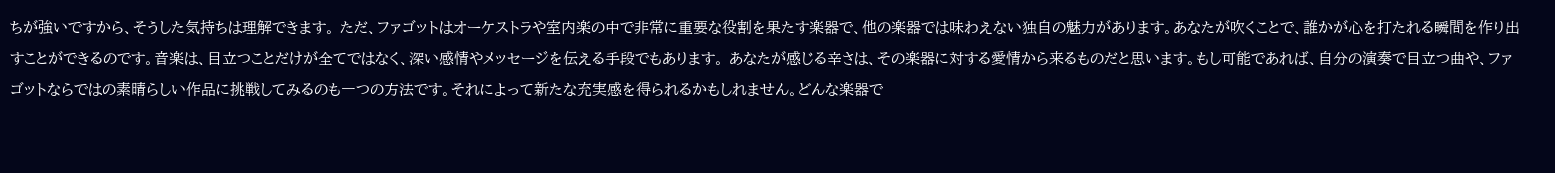ちが強いですから、そうした気持ちは理解できます。 ただ、ファゴットはオーケストラや室内楽の中で非常に重要な役割を果たす楽器で、他の楽器では味わえない独自の魅力があります。あなたが吹くことで、誰かが心を打たれる瞬間を作り出すことができるのです。音楽は、目立つことだけが全てではなく、深い感情やメッセージを伝える手段でもあります。 あなたが感じる辛さは、その楽器に対する愛情から来るものだと思います。もし可能であれば、自分の演奏で目立つ曲や、ファゴットならではの素晴らしい作品に挑戦してみるのも一つの方法です。それによって新たな充実感を得られるかもしれません。どんな楽器で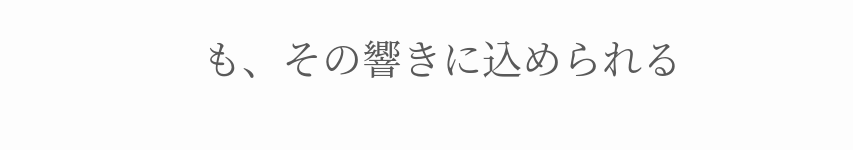も、その響きに込められる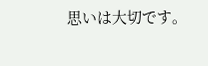思いは大切です。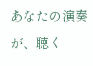あなたの演奏が、聴く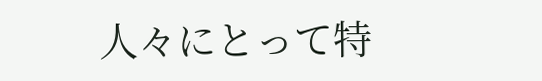人々にとって特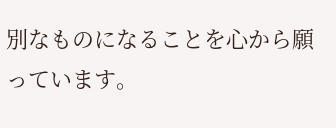別なものになることを心から願っています。